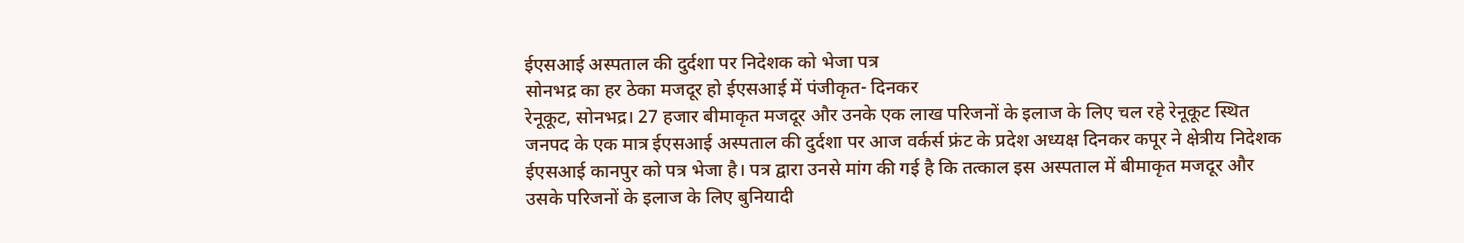ईएसआई अस्पताल की दुर्दशा पर निदेशक को भेजा पत्र
सोनभद्र का हर ठेका मजदूर हो ईएसआई में पंजीकृत- दिनकर
रेनूकूट, सोनभद्र। 27 हजार बीमाकृत मजदूर और उनके एक लाख परिजनों के इलाज के लिए चल रहे रेनूकूट स्थित जनपद के एक मात्र ईएसआई अस्पताल की दुर्दशा पर आज वर्कर्स फ्रंट के प्रदेश अध्यक्ष दिनकर कपूर ने क्षेत्रीय निदेशक ईएसआई कानपुर को पत्र भेजा है। पत्र द्वारा उनसे मांग की गई है कि तत्काल इस अस्पताल में बीमाकृत मजदूर और उसके परिजनों के इलाज के लिए बुनियादी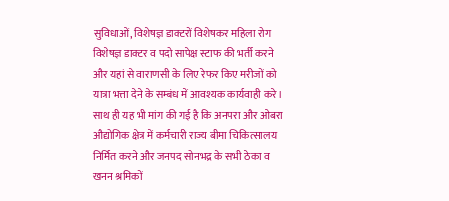सुविधाओं, विशेषज्ञ डाक्टरों विशेषकर महिला रोग विशेषज्ञ डाक्टर व पदो सापेक्ष स्टाफ की भर्ती करने और यहां से वाराणसी के लिए रेफर किए मरीजों को यात्रा भत्ता देने के सम्बंध में आवश्यक कार्यवाही करे। साथ ही यह भी मांग की गई है कि अनपरा और ओबरा औद्योगिक क्षेत्र में कर्मचारी राज्य बीमा चिकित्सालय निर्मित करने और जनपद सोनभद्र के सभी ठेका व खनन श्रमिकों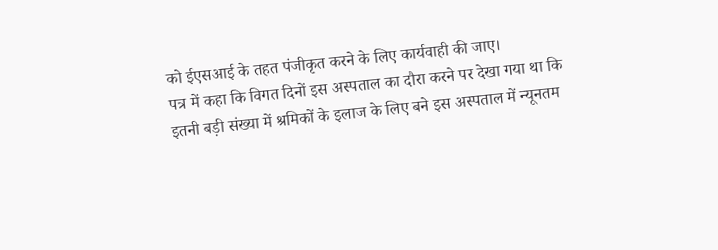को ईएसआई के तहत पंजीकृत करने के लिए कार्यवाही की जाए।
पत्र में कहा कि विगत दिनों इस अस्पताल का दौरा करने पर देखा गया था कि इतनी बड़ी संख्या में श्रमिकों के इलाज के लिए बने इस अस्पताल में न्यूनतम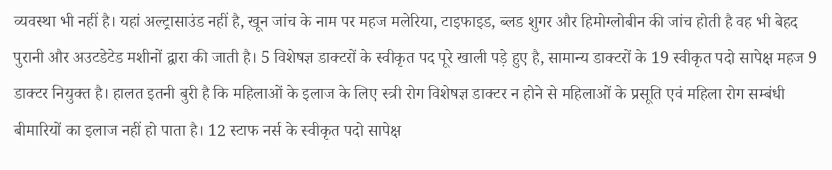व्यवस्था भी नहीं है। यहां अल्ट्रासाउंड नहीं है, खून जांच के नाम पर महज मलेरिया, टाइफाइड, ब्लड शुगर और हिमोग्लोबीन की जांच होती है वह भी बेहद पुरानी और अउटडेटेड मशीनों द्वारा की जाती है। 5 विशेषज्ञ डाक्टरों के स्वीकृत पद पूरे खाली पड़े हुए है, सामान्य डाक्टरों के 19 स्वीकृत पदो सापेक्ष महज 9 डाक्टर नियुक्त है। हालत इतनी बुरी है कि महिलाओं के इलाज के लिए स्त्री रोग विशेषज्ञ डाक्टर न होने से महिलाओं के प्रसूति एवं महिला रोग सम्बंधी बीमारियों का इलाज नहीं हो पाता है। 12 स्टाफ नर्स के स्वीकृत पदो सापेक्ष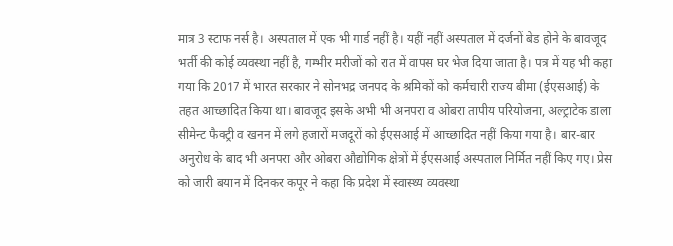मात्र 3 स्टाफ नर्स है। अस्पताल में एक भी गार्ड नहीं है। यहीं नहीं अस्पताल में दर्जनों बेड होने के बावजूद भर्ती की कोई व्यवस्था नहीं है, गम्भीर मरीजों को रात में वापस घर भेज दिया जाता है। पत्र में यह भी कहा गया कि 2017 में भारत सरकार ने सोनभद्र जनपद के श्रमिकों को कर्मचारी राज्य बीमा (ईएसआई) के तहत आच्छादित किया था। बावजूद इसके अभी भी अनपरा व ओबरा तापीय परियोजना, अल्ट्राटेक डाला सीमेन्ट फैक्ट्री व खनन में लगे हजारों मजदूरों को ईएसआई में आच्छादित नहीं किया गया है। बार-बार अनुरोध के बाद भी अनपरा और ओबरा औद्योगिक क्षेत्रों में ईएसआई अस्पताल निर्मित नहीं किए गए। प्रेस को जारी बयान में दिनकर कपूर ने कहा कि प्रदेश में स्वास्थ्य व्यवस्था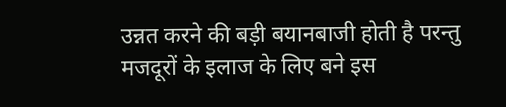उन्नत करने की बड़ी बयानबाजी होती है परन्तु मजदूरों के इलाज के लिए बने इस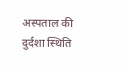अस्पताल की दुर्दशा स्थिति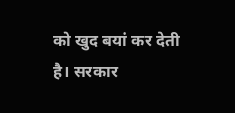को खुद बयां कर देती है। सरकार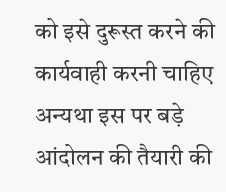को इसे दुरूस्त करने की कार्यवाही करनी चाहिए अन्यथा इस पर बड़े आंदोलन की तैयारी की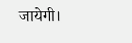जायेगी।